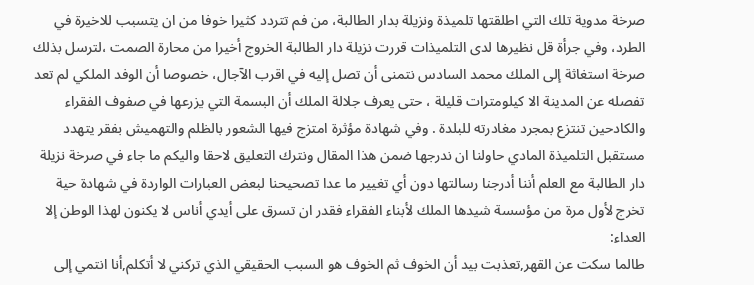صرخة مدوية تلك التي اطلقتها تلميذة ونزيلة بدار الطالبة، من فم تتردد كثيرا خوفا من ان يتسبب للاخيرة في الطرد، وفي جرأة قل نظيرها لدى التلميذات قررت نزيلة دار الطالبة الخروج أخيرا من محارة الصمت ،لترسل بذلك صرخة استغاثة إلى الملك محمد السادس نتمنى أن تصل إليه في اقرب الآجال، خصوصا أن الوفد الملكي لم تعد تفصله عن المدينة الا كيلومترات قليلة ، حتى يعرف جلالة الملك أن البسمة التي يزرعها في صفوف الفقراء والكادحين تنتزع بمجرد مغادرته للبلدة . وفي شهادة مؤثرة امتزج فيها الشعور بالظلم والتهميش بفقر يتهدد مستقبل التلميذة المادي حاولنا ان ندرجها ضمن هذا المقال ونترك التعليق لاحقا واليكم ما جاء في صرخة نزيلة دار الطالبة مع العلم أننا أدرجنا رسالتها دون أي تغيير ما عدا تصحيحنا لبعض العبارات الواردة في شهادة حية تخرج لأول مرة من مؤسسة شيدها الملك لأبناء الفقراء فقدر ان تسرق على أيدي أناس لا يكنون لهذا الوطن إلا العداء:
طالما سكت عن القهر,تعذبت بيد أن الخوف ثم الخوف هو السبب الحقيقي الذي تركني لا أتكلم,أنا انتمي إلى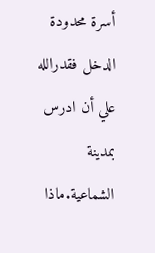أسرة محدودة الدخل فقدرالله علي أن ادرس بمدينة الشماعية.ماذا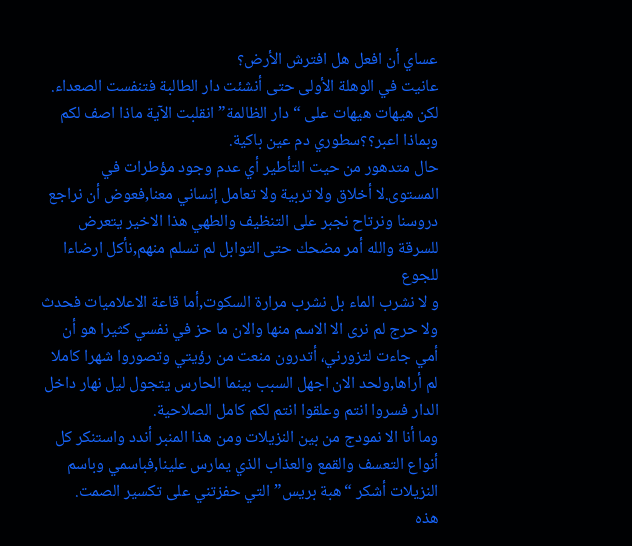عساي أن افعل هل افترش الأرض؟
عانيت في الوهلة الأولى حتى أنشئت دار الطالبة فتنفست الصعداء. لكن هيهات هيهات على “دار الظالمة” انقلبت الآية ماذا اصف لكم وبماذا اعبر؟؟سطوري دم عين باكية.
حال متدهور من حيت التأطير أي عدم وجود مؤطرات في المستوى.لا أخلاق ولا تربية ولا تعامل إنساني معنا,فعوض أن نراجع دروسنا ونرتاح نجبر على التنظيف والطهي هذا الاخير يتعرض للسرقة والله أمر مضحك حتى التوابل لم تسلم منهم,نأكل ارضاءا للجوع
و لا نشرب الماء بل نشرب مرارة السكوت,أما قاعة الاعلاميات فحدث ولا حرج لم نرى الا الاسم منها والان ما حز في نفسي كثيرا هو أن أمي جاءت لتزورني، أتدرون منعت من رؤيتي وتصوروا شهرا كاملا لم أراها,ولحد الان اجهل السبب بينما الحارس يتجول ليل نهار داخل الدار فسروا انتم وعلقوا انتم لكم كامل الصلاحية.
وما أنا الا نمودج من بين النزيلات ومن هذا المنبر أندد واستنكر كل أنواع التعسف والقمع والعذاب الذي يمارس علينا,فباسمي وباسم النزيلات أشكر “هبة بريس” التي حفزتني على تكسير الصمت.
هذه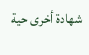شهادة أخرى حية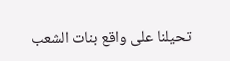تحيلنا على واقع بنات الشعب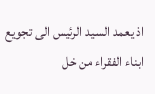اذ يعمد السيد الرئيس الى تجويع ابناء الفقراء من خل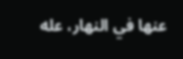عنها في النهار، عله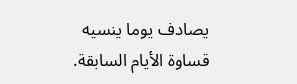يصادف يوما ينسيه قساوة الأيام السابقة.